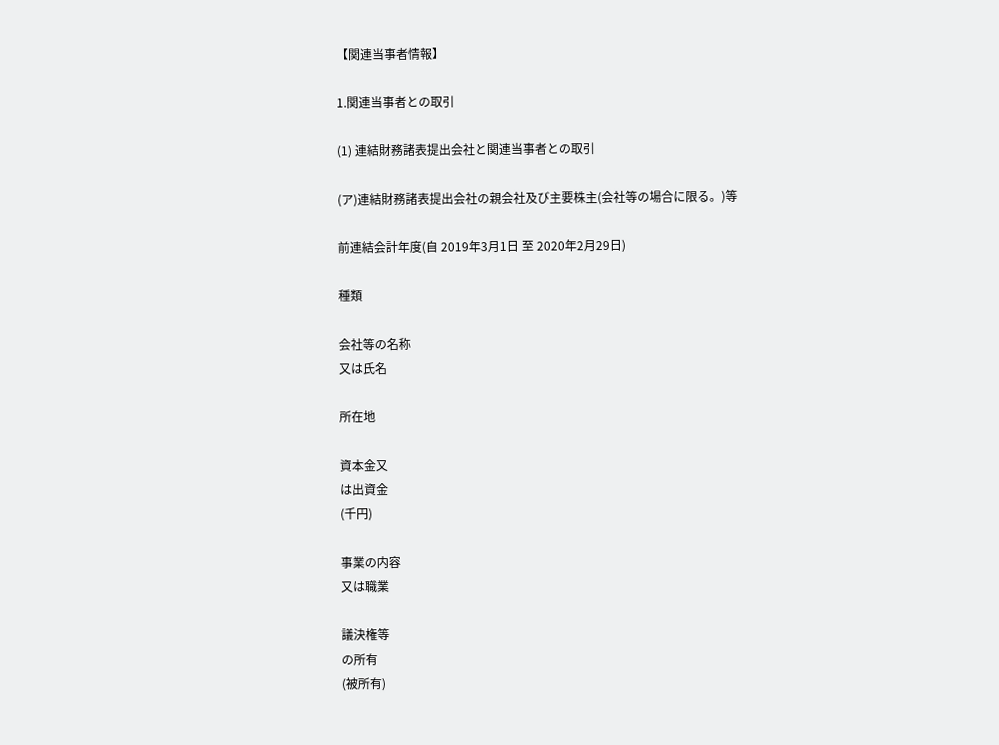【関連当事者情報】

1.関連当事者との取引

(1) 連結財務諸表提出会社と関連当事者との取引

(ア)連結財務諸表提出会社の親会社及び主要株主(会社等の場合に限る。)等

前連結会計年度(自 2019年3月1日 至 2020年2月29日)

種類

会社等の名称
又は氏名

所在地

資本金又
は出資金
(千円)

事業の内容
又は職業

議決権等
の所有
(被所有)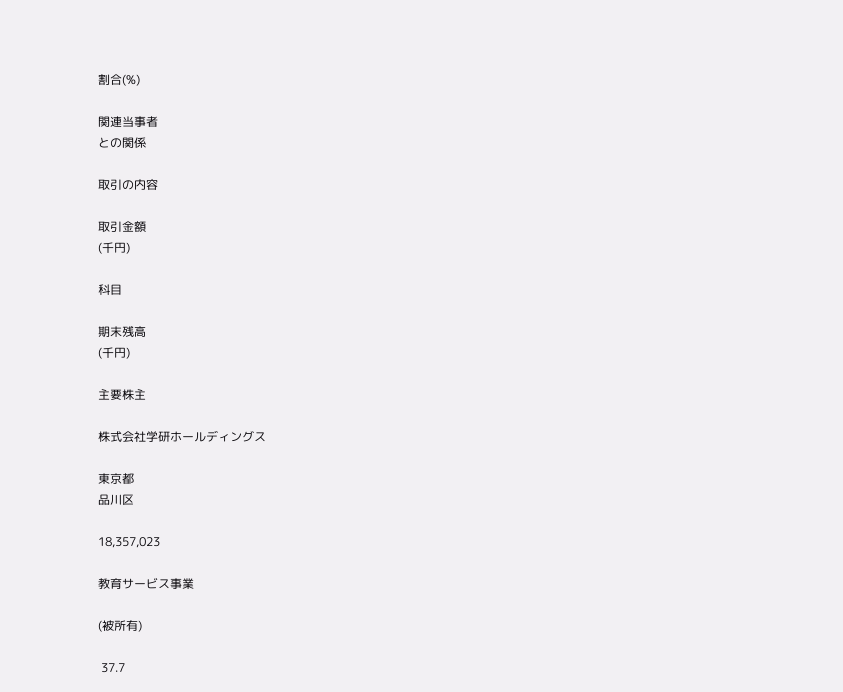割合(%)

関連当事者
との関係

取引の内容

取引金額
(千円)

科目

期末残高
(千円)

主要株主

株式会社学研ホールディングス

東京都
品川区

18,357,023

教育サービス事業

(被所有)

 37.7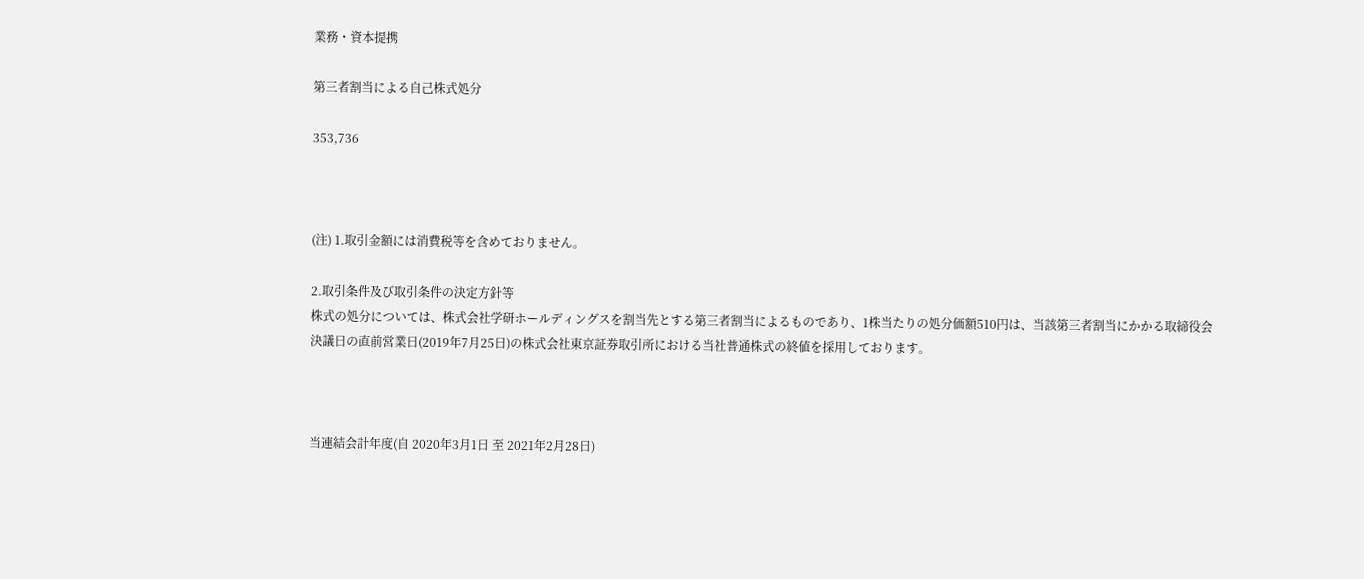業務・資本提携

第三者割当による自己株式処分

353,736



(注) 1.取引金額には消費税等を含めておりません。

2.取引条件及び取引条件の決定方針等
株式の処分については、株式会社学研ホールディングスを割当先とする第三者割当によるものであり、1株当たりの処分価額510円は、当該第三者割当にかかる取締役会決議日の直前営業日(2019年7月25日)の株式会社東京証券取引所における当社普通株式の終値を採用しております。



当連結会計年度(自 2020年3月1日 至 2021年2月28日)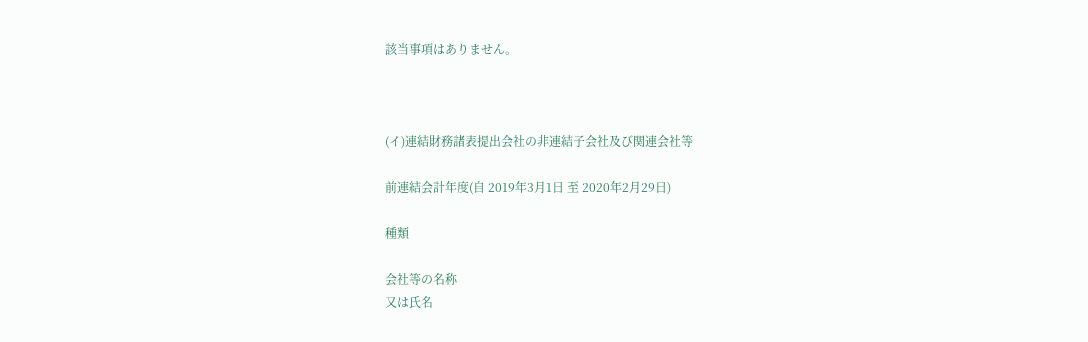該当事項はありません。



(イ)連結財務諸表提出会社の非連結子会社及び関連会社等

前連結会計年度(自 2019年3月1日 至 2020年2月29日)

種類

会社等の名称
又は氏名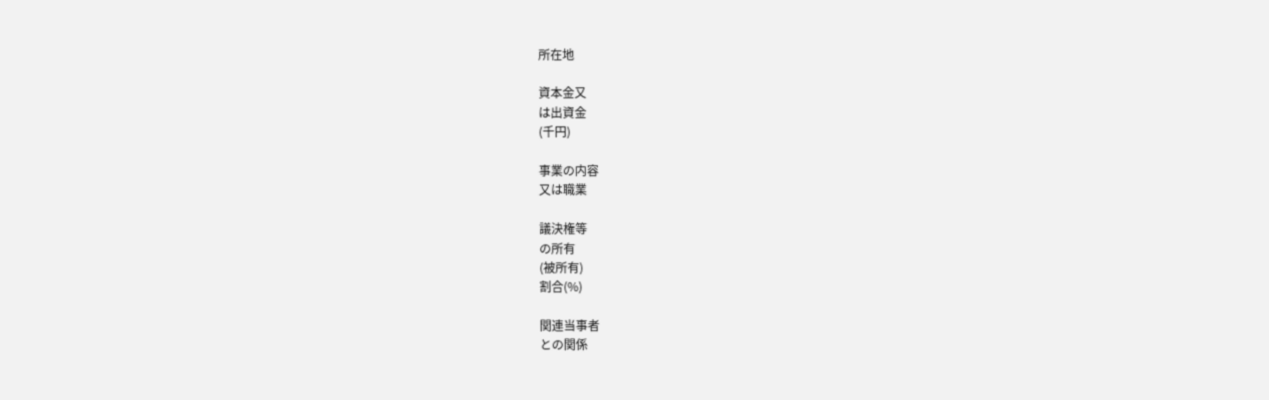所在地

資本金又
は出資金
(千円)

事業の内容
又は職業

議決権等
の所有
(被所有)
割合(%)

関連当事者
との関係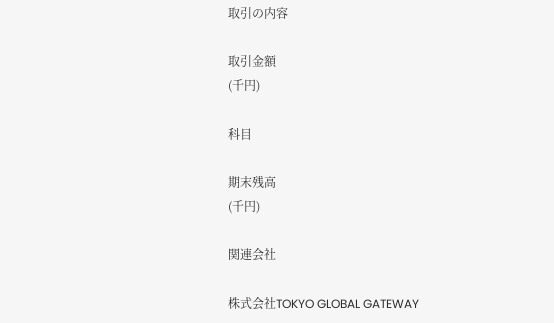取引の内容

取引金額
(千円)

科目

期末残高
(千円)

関連会社

株式会社TOKYO GLOBAL GATEWAY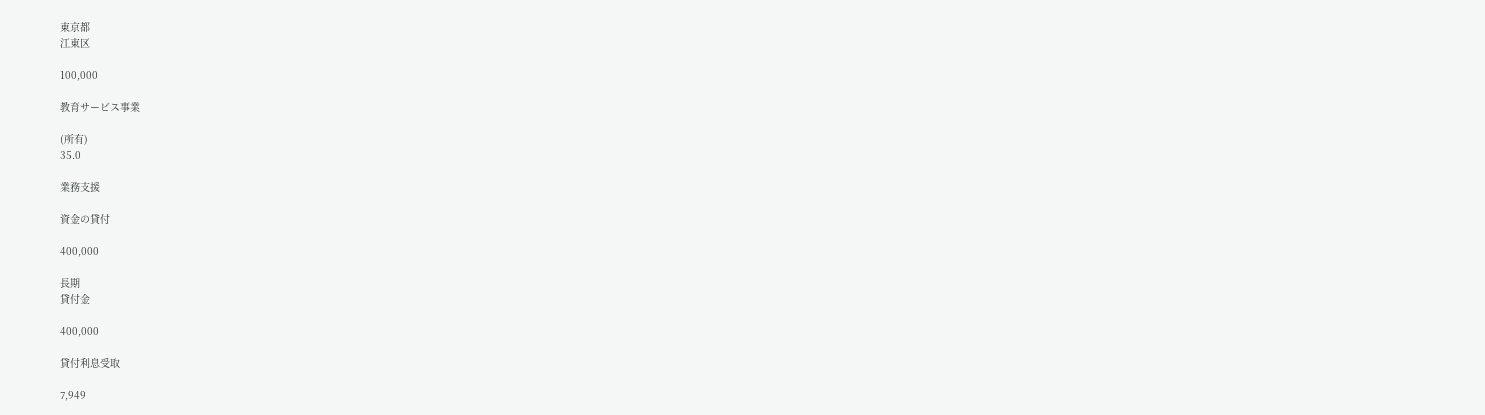東京都
江東区

100,000

教育サービス事業

(所有)
35.0

業務支援

資金の貸付

400,000

長期
貸付金

400,000

貸付利息受取

7,949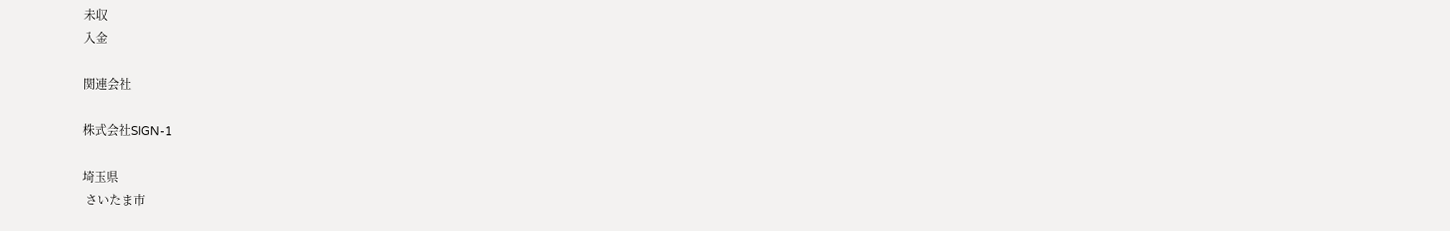未収
入金

関連会社

株式会社SIGN-1

埼玉県
 さいたま市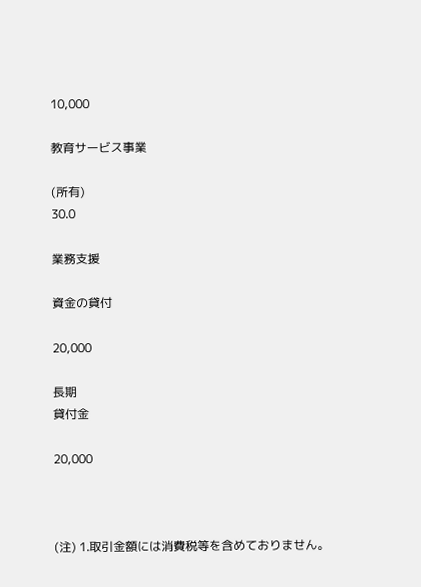10,000

教育サービス事業

(所有)
30.0

業務支援

資金の貸付

20,000

長期
貸付金

20,000



(注) 1.取引金額には消費税等を含めておりません。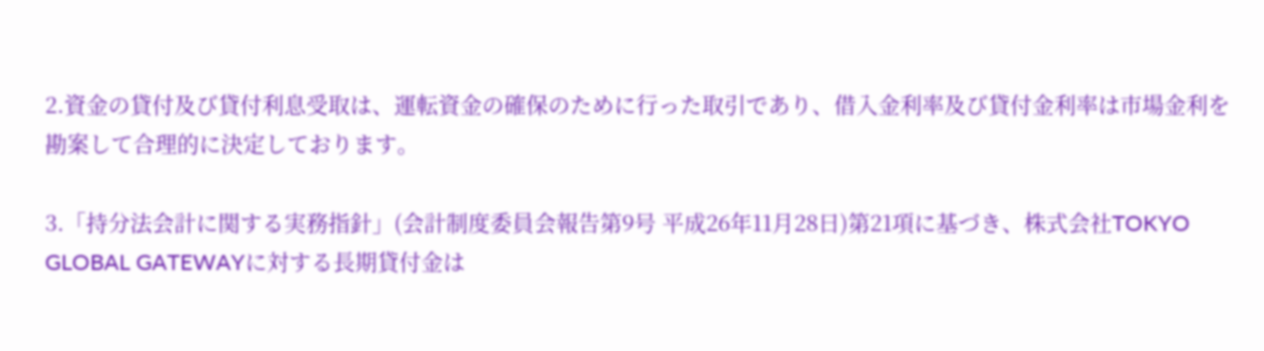2.資金の貸付及び貸付利息受取は、運転資金の確保のために行った取引であり、借入金利率及び貸付金利率は市場金利を勘案して合理的に決定しております。

3.「持分法会計に関する実務指針」(会計制度委員会報告第9号 平成26年11月28日)第21項に基づき、株式会社TOKYO GLOBAL GATEWAYに対する長期貸付金は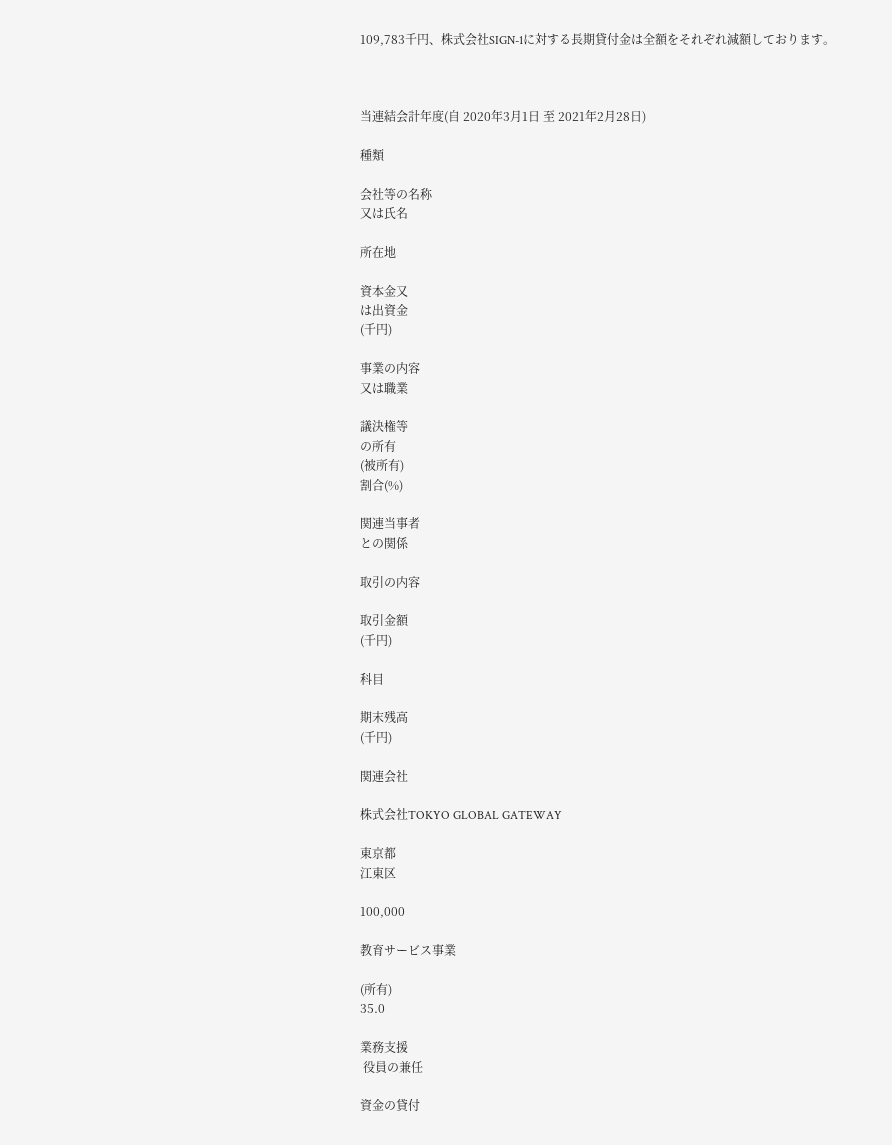109,783千円、株式会社SIGN-1に対する長期貸付金は全額をそれぞれ減額しております。



当連結会計年度(自 2020年3月1日 至 2021年2月28日)

種類

会社等の名称
又は氏名

所在地

資本金又
は出資金
(千円)

事業の内容
又は職業

議決権等
の所有
(被所有)
割合(%)

関連当事者
との関係

取引の内容

取引金額
(千円)

科目

期末残高
(千円)

関連会社

株式会社TOKYO GLOBAL GATEWAY

東京都
江東区

100,000

教育サービス事業

(所有)
35.0

業務支援
 役員の兼任

資金の貸付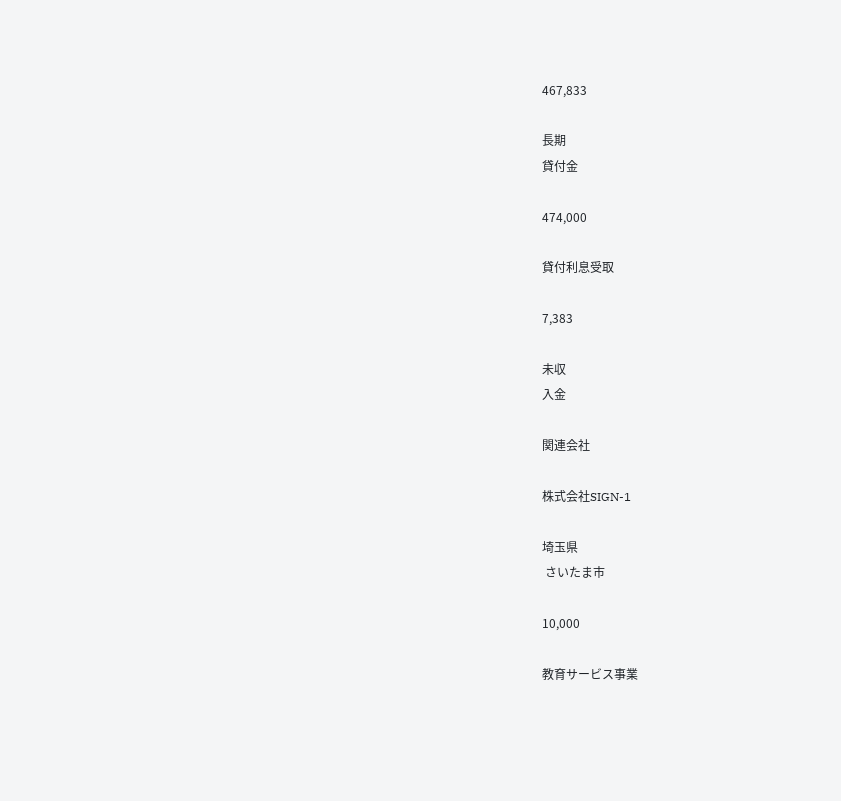467,833

長期
貸付金

474,000

貸付利息受取

7,383

未収
入金

関連会社

株式会社SIGN-1

埼玉県
 さいたま市

10,000

教育サービス事業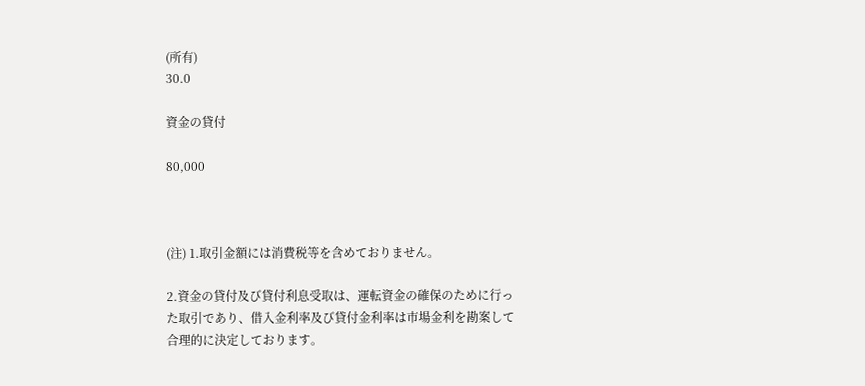(所有)
30.0

資金の貸付

80,000



(注) 1.取引金額には消費税等を含めておりません。

2.資金の貸付及び貸付利息受取は、運転資金の確保のために行った取引であり、借入金利率及び貸付金利率は市場金利を勘案して合理的に決定しております。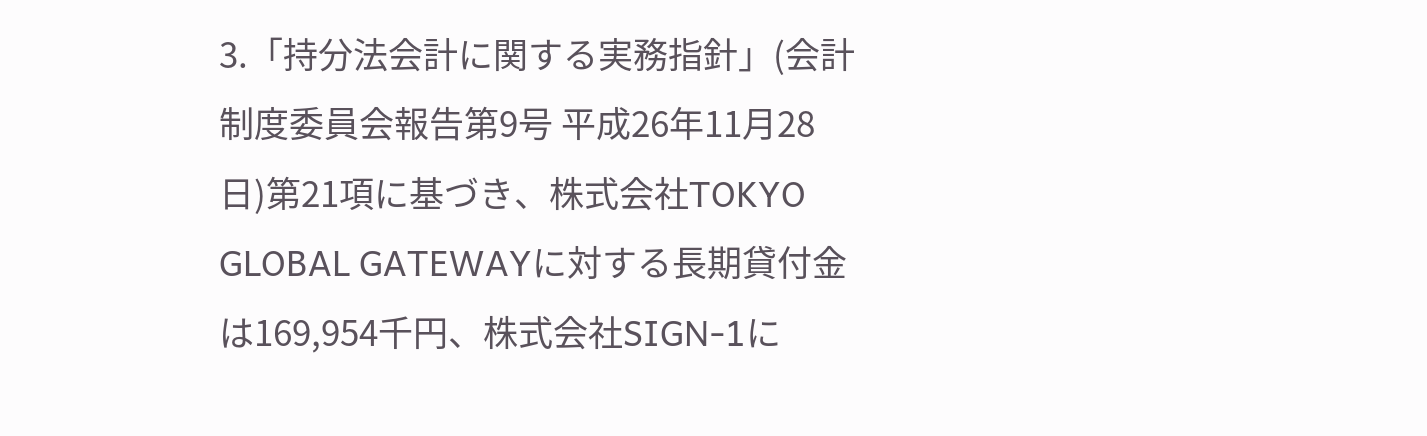3.「持分法会計に関する実務指針」(会計制度委員会報告第9号 平成26年11月28日)第21項に基づき、株式会社TOKYO GLOBAL GATEWAYに対する長期貸付金は169,954千円、株式会社SIGN-1に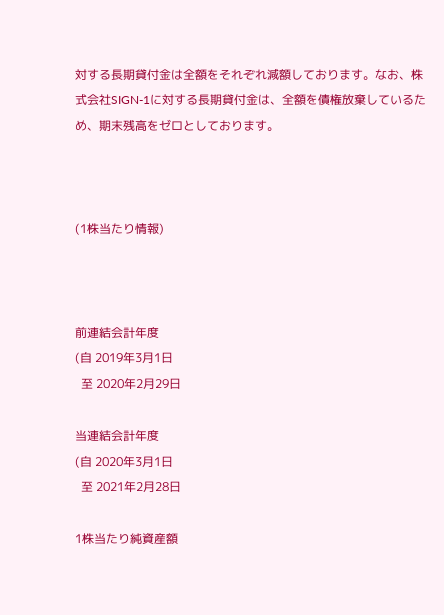対する長期貸付金は全額をそれぞれ減額しております。なお、株式会社SIGN-1に対する長期貸付金は、全額を債権放棄しているため、期末残高をゼロとしております。



(1株当たり情報)



前連結会計年度
(自 2019年3月1日
  至 2020年2月29日

当連結会計年度
(自 2020年3月1日
  至 2021年2月28日

1株当たり純資産額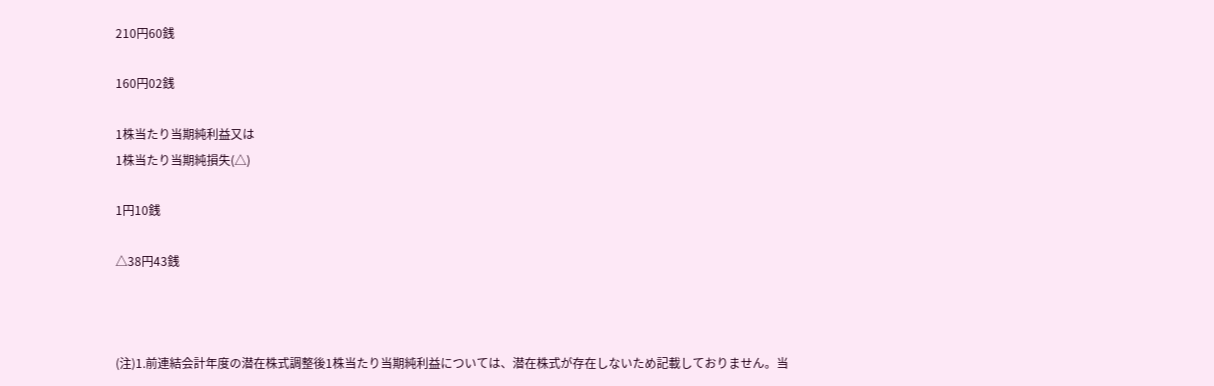210円60銭

160円02銭

1株当たり当期純利益又は
1株当たり当期純損失(△)

1円10銭

△38円43銭



(注)1.前連結会計年度の潜在株式調整後1株当たり当期純利益については、潜在株式が存在しないため記載しておりません。当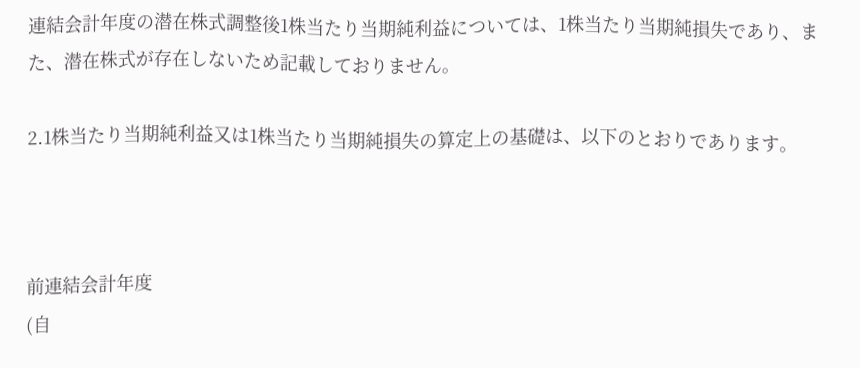連結会計年度の潜在株式調整後1株当たり当期純利益については、1株当たり当期純損失であり、また、潜在株式が存在しないため記載しておりません。

2.1株当たり当期純利益又は1株当たり当期純損失の算定上の基礎は、以下のとおりであります。



前連結会計年度
(自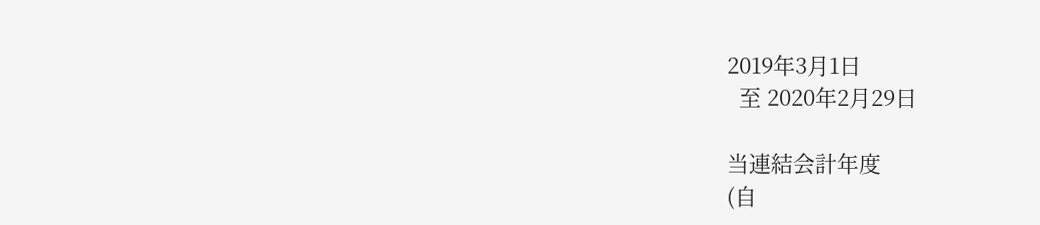2019年3月1日
  至 2020年2月29日

当連結会計年度
(自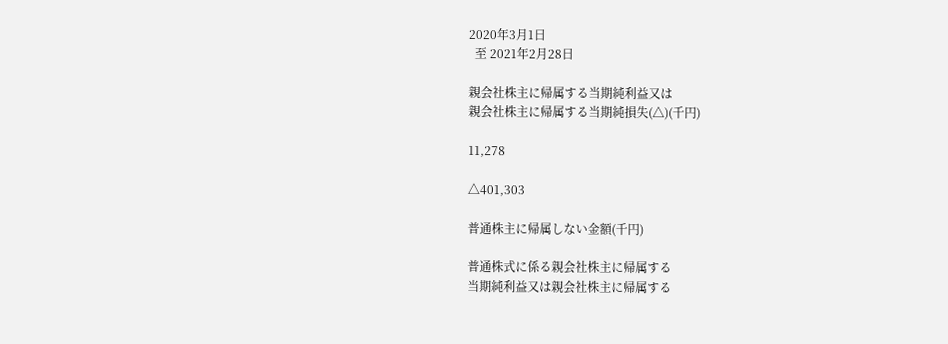2020年3月1日
  至 2021年2月28日

親会社株主に帰属する当期純利益又は
親会社株主に帰属する当期純損失(△)(千円)

11,278

△401,303

普通株主に帰属しない金額(千円)

普通株式に係る親会社株主に帰属する
当期純利益又は親会社株主に帰属する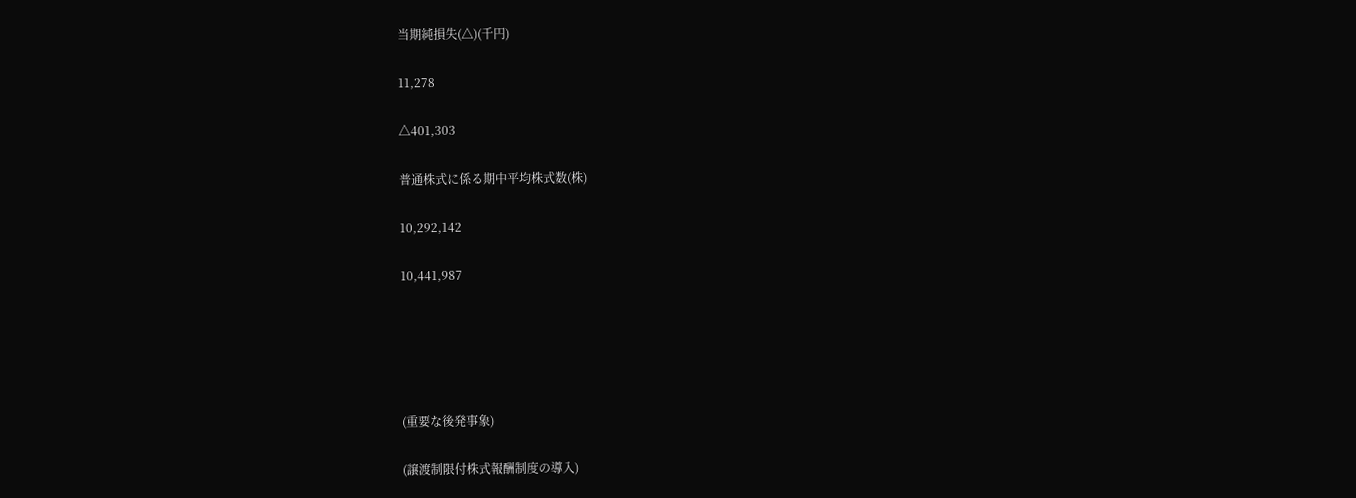当期純損失(△)(千円)

11,278

△401,303

普通株式に係る期中平均株式数(株)

10,292,142

10,441,987





(重要な後発事象)

(譲渡制限付株式報酬制度の導入)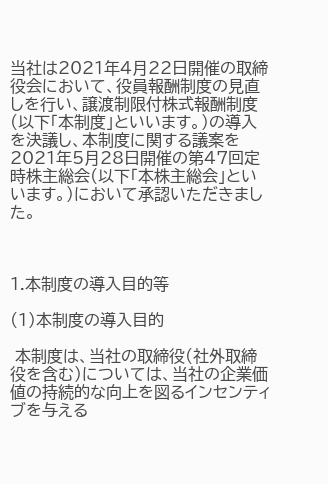当社は2021年4月22日開催の取締役会において、役員報酬制度の見直しを行い、譲渡制限付株式報酬制度(以下「本制度」といいます。)の導入を決議し、本制度に関する議案を2021年5月28日開催の第47回定時株主総会(以下「本株主総会」といいます。)において承認いただきました。



1.本制度の導入目的等

(1)本制度の導入目的

 本制度は、当社の取締役(社外取締役を含む)については、当社の企業価値の持続的な向上を図るインセンティブを与える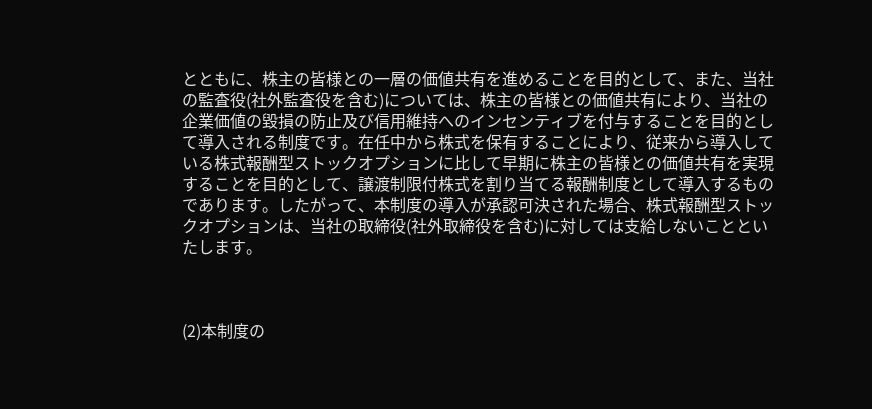とともに、株主の皆様との一層の価値共有を進めることを目的として、また、当社の監査役(社外監査役を含む)については、株主の皆様との価値共有により、当社の企業価値の毀損の防止及び信用維持へのインセンティブを付与することを目的として導入される制度です。在任中から株式を保有することにより、従来から導入している株式報酬型ストックオプションに比して早期に株主の皆様との価値共有を実現することを目的として、譲渡制限付株式を割り当てる報酬制度として導入するものであります。したがって、本制度の導入が承認可決された場合、株式報酬型ストックオプションは、当社の取締役(社外取締役を含む)に対しては支給しないことといたします。



(2)本制度の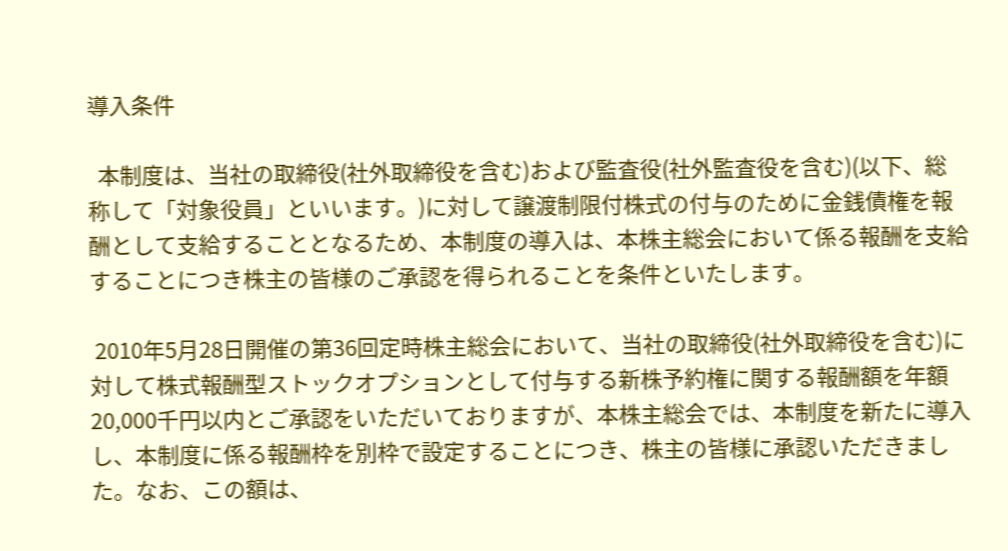導入条件

  本制度は、当社の取締役(社外取締役を含む)および監査役(社外監査役を含む)(以下、総称して「対象役員」といいます。)に対して譲渡制限付株式の付与のために金銭債権を報酬として支給することとなるため、本制度の導入は、本株主総会において係る報酬を支給することにつき株主の皆様のご承認を得られることを条件といたします。

 2010年5月28日開催の第36回定時株主総会において、当社の取締役(社外取締役を含む)に対して株式報酬型ストックオプションとして付与する新株予約権に関する報酬額を年額20,000千円以内とご承認をいただいておりますが、本株主総会では、本制度を新たに導入し、本制度に係る報酬枠を別枠で設定することにつき、株主の皆様に承認いただきました。なお、この額は、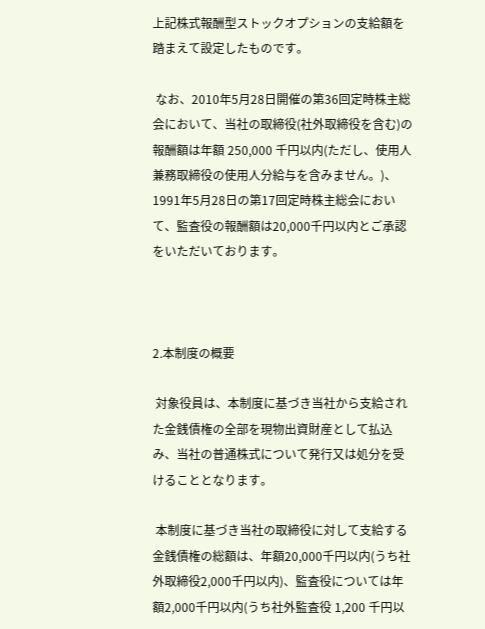上記株式報酬型ストックオプションの支給額を踏まえて設定したものです。

 なお、2010年5月28日開催の第36回定時株主総会において、当社の取締役(社外取締役を含む)の報酬額は年額 250,000 千円以内(ただし、使用人兼務取締役の使用人分給与を含みません。)、1991年5月28日の第17回定時株主総会において、監査役の報酬額は20,000千円以内とご承認をいただいております。



2.本制度の概要

 対象役員は、本制度に基づき当社から支給された金銭債権の全部を現物出資財産として払込み、当社の普通株式について発行又は処分を受けることとなります。

 本制度に基づき当社の取締役に対して支給する金銭債権の総額は、年額20,000千円以内(うち社外取締役2,000千円以内)、監査役については年額2,000千円以内(うち社外監査役 1,200 千円以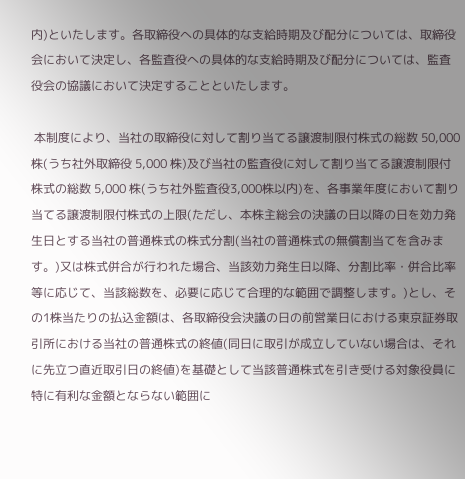内)といたします。各取締役への具体的な支給時期及び配分については、取締役会において決定し、各監査役への具体的な支給時期及び配分については、監査役会の協議において決定することといたします。

 本制度により、当社の取締役に対して割り当てる譲渡制限付株式の総数 50,000 株(うち社外取締役 5,000 株)及び当社の監査役に対して割り当てる譲渡制限付株式の総数 5,000 株(うち社外監査役3,000株以内)を、各事業年度において割り当てる譲渡制限付株式の上限(ただし、本株主総会の決議の日以降の日を効力発生日とする当社の普通株式の株式分割(当社の普通株式の無償割当てを含みます。)又は株式併合が行われた場合、当該効力発生日以降、分割比率・併合比率等に応じて、当該総数を、必要に応じて合理的な範囲で調整します。)とし、その1株当たりの払込金額は、各取締役会決議の日の前営業日における東京証券取引所における当社の普通株式の終値(同日に取引が成立していない場合は、それに先立つ直近取引日の終値)を基礎として当該普通株式を引き受ける対象役員に特に有利な金額とならない範囲に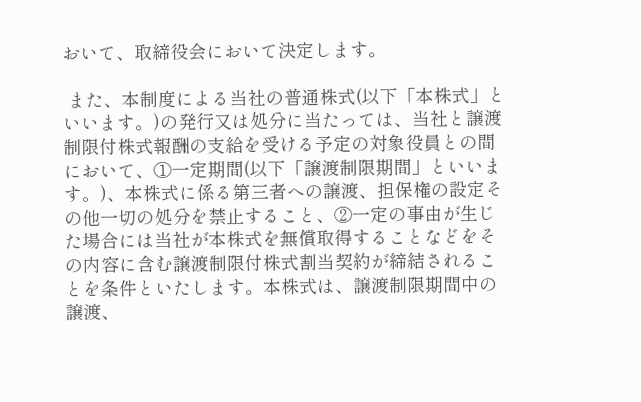おいて、取締役会において決定します。

 また、本制度による当社の普通株式(以下「本株式」といいます。)の発行又は処分に当たっては、当社と譲渡制限付株式報酬の支給を受ける予定の対象役員との間において、①一定期間(以下「譲渡制限期間」といいます。)、本株式に係る第三者への譲渡、担保権の設定その他一切の処分を禁止すること、②一定の事由が生じた場合には当社が本株式を無償取得することなどをその内容に含む譲渡制限付株式割当契約が締結されることを条件といたします。本株式は、譲渡制限期間中の譲渡、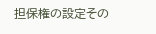担保権の設定その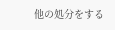他の処分をする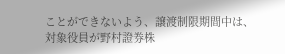ことができないよう、譲渡制限期間中は、対象役員が野村證券株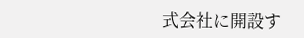式会社に開設す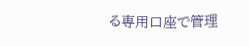る専用口座で管理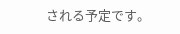される予定です。